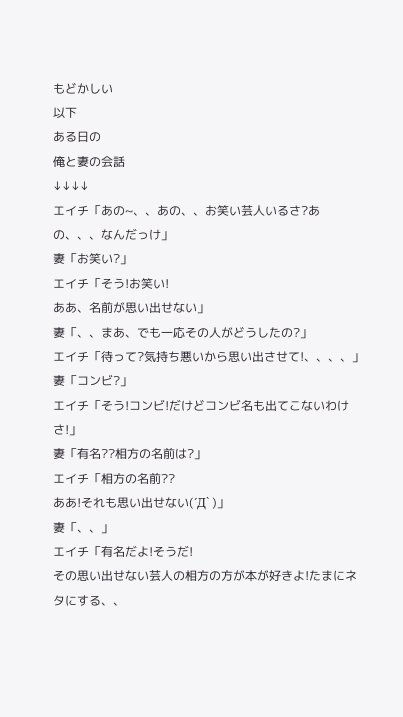もどかしい
以下
ある日の
俺と妻の会話
↓↓↓↓
エイチ「あの~、、あの、、お笑い芸人いるさ?あの、、、なんだっけ」
妻「お笑い?」
エイチ「そう!お笑い!
ああ、名前が思い出せない」
妻「、、まあ、でも一応その人がどうしたの?」
エイチ「待って?気持ち悪いから思い出させて!、、、、」
妻「コンビ?」
エイチ「そう!コンビ!だけどコンビ名も出てこないわけさ!」
妻「有名??相方の名前は?」
エイチ「相方の名前??
ああ!それも思い出せない(´Д` )」
妻「、、」
エイチ「有名だよ!そうだ!
その思い出せない芸人の相方の方が本が好きよ!たまにネタにする、、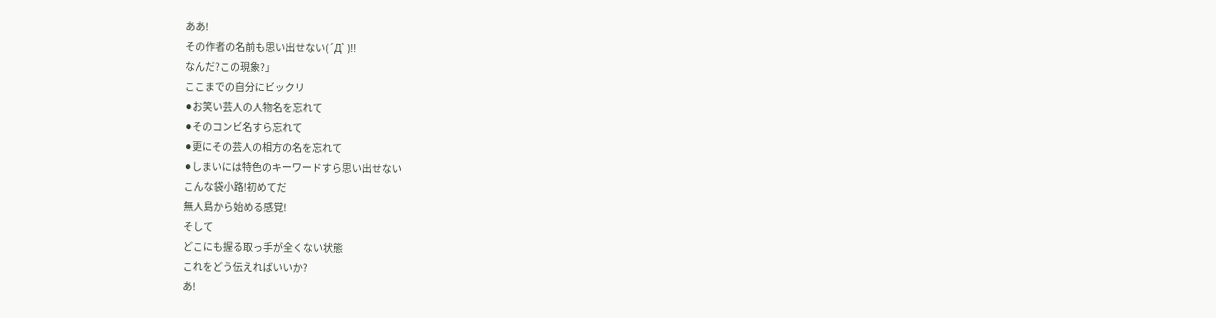ああ!
その作者の名前も思い出せない(´Д` )!!
なんだ?この現象?」
ここまでの自分にビックリ
⚫お笑い芸人の人物名を忘れて
⚫そのコンビ名すら忘れて
⚫更にその芸人の相方の名を忘れて
⚫しまいには特色のキーワードすら思い出せない
こんな袋小路!初めてだ
無人島から始める感覚!
そして
どこにも握る取っ手が全くない状態
これをどう伝えればいいか?
あ!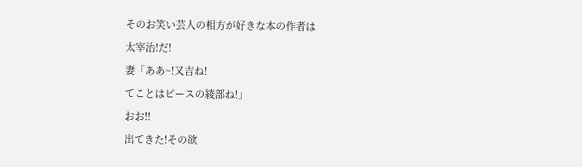そのお笑い芸人の相方が好きな本の作者は
太宰治!だ!
妻「ああ~!又吉ね!
てことはピースの綾部ね!」
おお!!
出てきた!その欲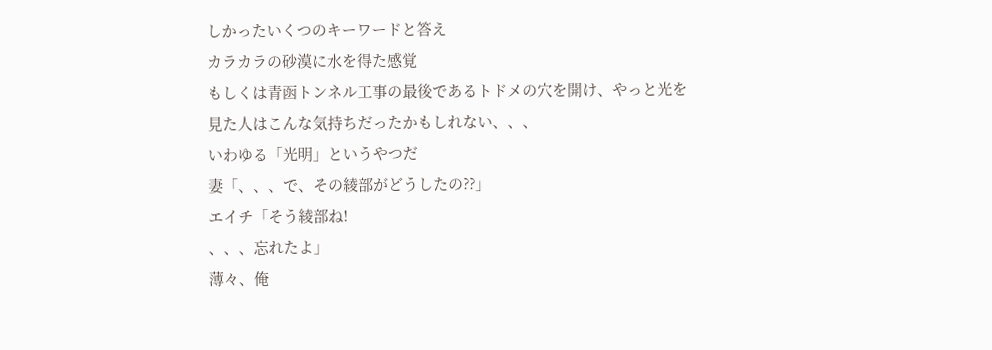しかったいくつのキーワードと答え
カラカラの砂漠に水を得た感覚
もしくは青函トンネル工事の最後であるトドメの穴を開け、やっと光を見た人はこんな気持ちだったかもしれない、、、
いわゆる「光明」というやつだ
妻「、、、で、その綾部がどうしたの??」
エイチ「そう綾部ね!
、、、忘れたよ」
薄々、俺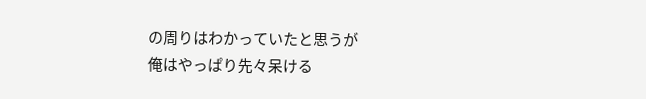の周りはわかっていたと思うが
俺はやっぱり先々呆ける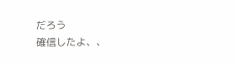だろう
確信したよ、、